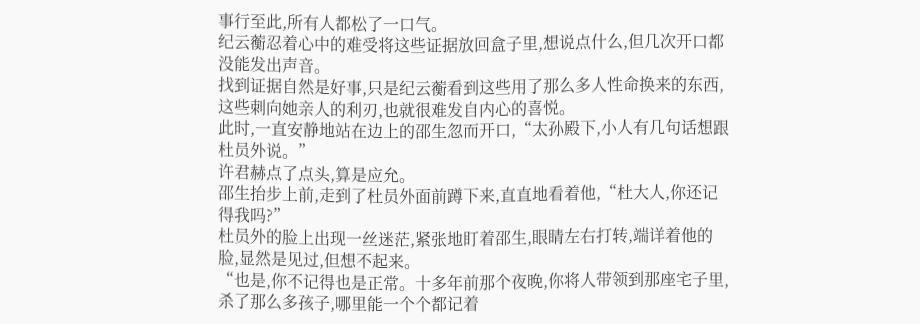事行至此,所有人都松了一口气。
纪云蘅忍着心中的难受将这些证据放回盒子里,想说点什么,但几次开口都没能发出声音。
找到证据自然是好事,只是纪云蘅看到这些用了那么多人性命换来的东西,这些刺向她亲人的利刃,也就很难发自内心的喜悦。
此时,一直安静地站在边上的邵生忽而开口,“太孙殿下,小人有几句话想跟杜员外说。”
许君赫点了点头,算是应允。
邵生抬步上前,走到了杜员外面前蹲下来,直直地看着他,“杜大人,你还记得我吗?”
杜员外的脸上出现一丝迷茫,紧张地盯着邵生,眼睛左右打转,端详着他的脸,显然是见过,但想不起来。
“也是,你不记得也是正常。十多年前那个夜晚,你将人带领到那座宅子里,杀了那么多孩子,哪里能一个个都记着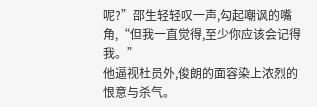呢?”邵生轻轻叹一声,勾起嘲讽的嘴角,“但我一直觉得,至少你应该会记得我。”
他逼视杜员外,俊朗的面容染上浓烈的恨意与杀气。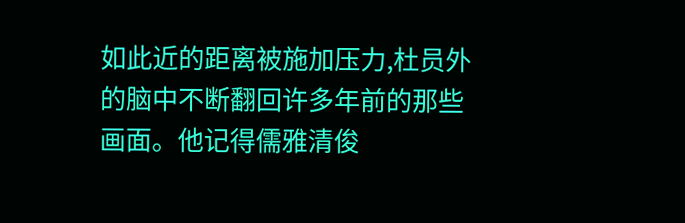如此近的距离被施加压力,杜员外的脑中不断翻回许多年前的那些画面。他记得儒雅清俊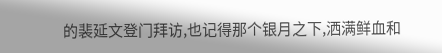的裴延文登门拜访,也记得那个银月之下,洒满鲜血和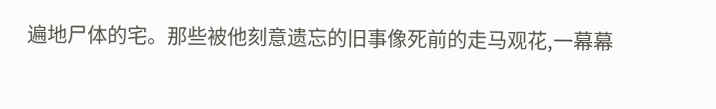遍地尸体的宅。那些被他刻意遗忘的旧事像死前的走马观花,一幕幕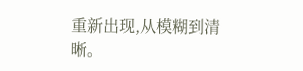重新出现,从模糊到清晰。